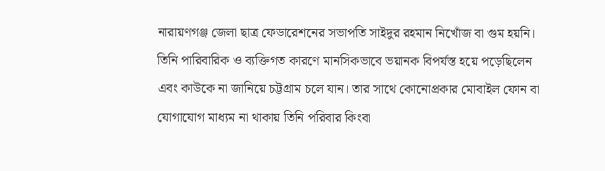নারায়ণগঞ্জ জেলা ছাত্র ফেডারেশনের সভাপতি সাইদুর রহমান নিখোঁজ বা গুম হয়নি। তিনি পারিবারিক ও ব্যক্তিগত কারণে মানসিকভাবে ভয়ানক বিপর্যস্ত হয়ে পড়েছিলেন এবং কাউকে না জানিয়ে চট্টগ্রাম চলে যান। তার সাথে কোনোপ্রকার মোবাইল ফোন বা যোগাযোগ মাধ্যম না থাকায় তিনি পরিবার কিংবা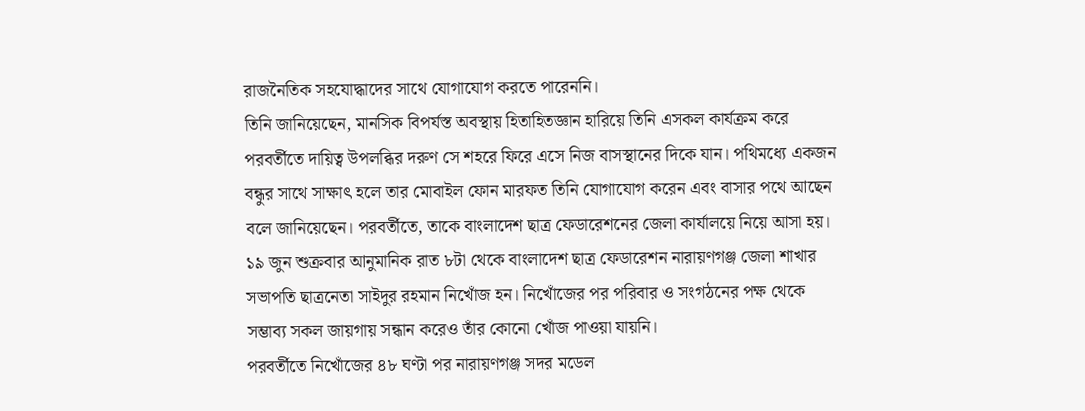রাজনৈতিক সহযোদ্ধাদের সাথে যোগাযোগ করতে পারেননি।
তিনি জানিয়েছেন, মানসিক বিপর্যস্ত অবস্থায় হিতাহিতজ্ঞান হারিয়ে তিনি এসকল কার্যক্রম করে পরবর্তীতে দায়িত্ব উপলব্ধির দরুণ সে শহরে ফিরে এসে নিজ বাসস্থানের দিকে যান। পথিমধ্যে একজন বন্ধুর সাথে সাক্ষাৎ হলে তার মোবাইল ফোন মারফত তিনি যোগাযোগ করেন এবং বাসার পথে আছেন বলে জানিয়েছেন। পরবর্তীতে, তাকে বাংলাদেশ ছাত্র ফেডারেশনের জেলা কার্যালয়ে নিয়ে আসা হয়।
১৯ জুন শুক্রবার আনুমানিক রাত ৮টা থেকে বাংলাদেশ ছাত্র ফেডারেশন নারায়ণগঞ্জ জেলা শাখার সভাপতি ছাত্রনেতা সাইদুর রহমান নিখোঁজ হন। নিখোঁজের পর পরিবার ও সংগঠনের পক্ষ থেকে সম্ভাব্য সকল জায়গায় সন্ধান করেও তাঁর কোনো খোঁজ পাওয়া যায়নি।
পরবর্তীতে নিখোঁজের ৪৮ ঘণ্টা পর নারায়ণগঞ্জ সদর মডেল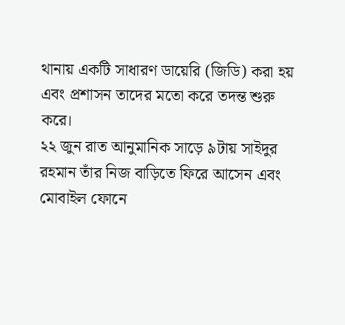থানায় একটি সাধারণ ডায়েরি (জিডি) করা হয় এবং প্রশাসন তাদের মতো করে তদন্ত শুরু করে।
২২ জুন রাত আনুমানিক সাড়ে ৯টায় সাইদুর রহমান তাঁর নিজ বাড়িতে ফিরে আসেন এবং মোবাইল ফোনে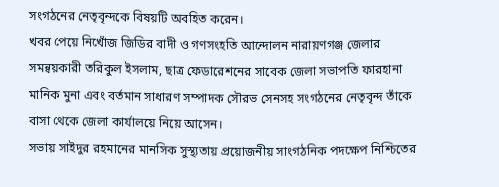সংগঠনের নেতৃবৃন্দকে বিষয়টি অবহিত করেন।
খবর পেয়ে নিখোঁজ জিডির বাদী ও গণসংহতি আন্দোলন নারায়ণগঞ্জ জেলার সমন্বয়কারী তরিকুল ইসলাম, ছাত্র ফেডারেশনের সাবেক জেলা সভাপতি ফারহানা মানিক মুনা এবং বর্তমান সাধারণ সম্পাদক সৌরভ সেনসহ সংগঠনের নেতৃবৃন্দ তাঁকে বাসা থেকে জেলা কার্যালয়ে নিয়ে আসেন।
সভায় সাইদুর রহমানের মানসিক সুস্থ্যতায় প্রয়োজনীয় সাংগঠনিক পদক্ষেপ নিশ্চিতের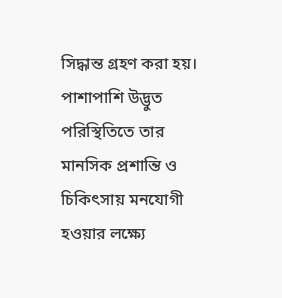সিদ্ধান্ত গ্রহণ করা হয়। পাশাপাশি উদ্ভুত পরিস্থিতিতে তার মানসিক প্রশান্তি ও চিকিৎসায় মনযোগী হওয়ার লক্ষ্যে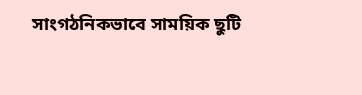সাংগঠনিকভাবে সাময়িক ছুটি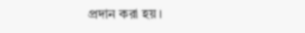প্রদান করা হয়।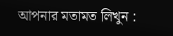আপনার মতামত লিখুন :